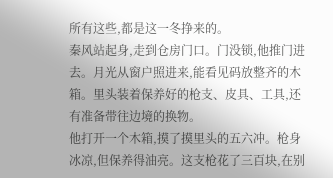所有这些,都是这一冬挣来的。
秦风站起身,走到仓房门口。门没锁,他推门进去。月光从窗户照进来,能看见码放整齐的木箱。里头装着保养好的枪支、皮具、工具,还有准备带往边境的换物。
他打开一个木箱,摸了摸里头的五六冲。枪身冰凉,但保养得油亮。这支枪花了三百块,在别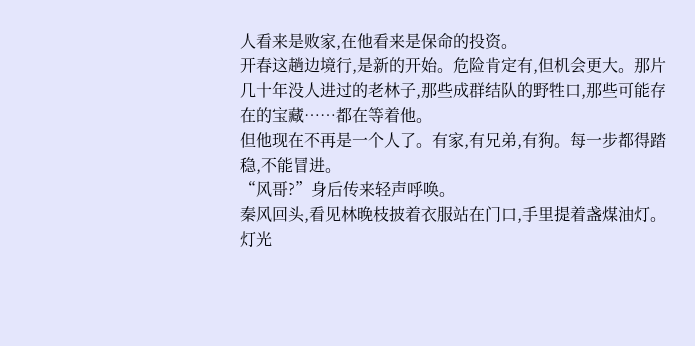人看来是败家,在他看来是保命的投资。
开春这趟边境行,是新的开始。危险肯定有,但机会更大。那片几十年没人进过的老林子,那些成群结队的野牲口,那些可能存在的宝藏……都在等着他。
但他现在不再是一个人了。有家,有兄弟,有狗。每一步都得踏稳,不能冒进。
“风哥?”身后传来轻声呼唤。
秦风回头,看见林晚枝披着衣服站在门口,手里提着盏煤油灯。灯光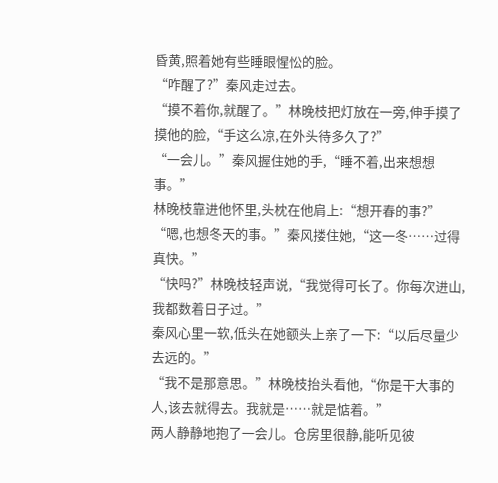昏黄,照着她有些睡眼惺忪的脸。
“咋醒了?”秦风走过去。
“摸不着你,就醒了。”林晚枝把灯放在一旁,伸手摸了摸他的脸,“手这么凉,在外头待多久了?”
“一会儿。”秦风握住她的手,“睡不着,出来想想事。”
林晚枝靠进他怀里,头枕在他肩上:“想开春的事?”
“嗯,也想冬天的事。”秦风搂住她,“这一冬……过得真快。”
“快吗?”林晚枝轻声说,“我觉得可长了。你每次进山,我都数着日子过。”
秦风心里一软,低头在她额头上亲了一下:“以后尽量少去远的。”
“我不是那意思。”林晚枝抬头看他,“你是干大事的人,该去就得去。我就是……就是惦着。”
两人静静地抱了一会儿。仓房里很静,能听见彼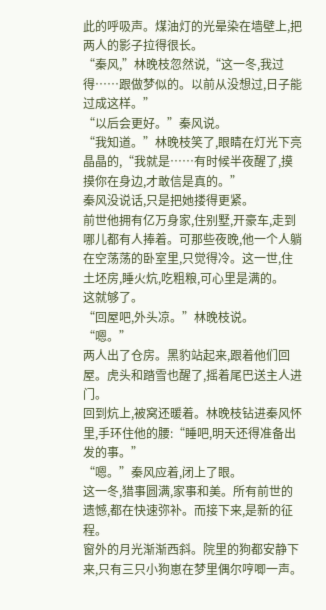此的呼吸声。煤油灯的光晕染在墙壁上,把两人的影子拉得很长。
“秦风,”林晚枝忽然说,“这一冬,我过得……跟做梦似的。以前从没想过,日子能过成这样。”
“以后会更好。”秦风说。
“我知道。”林晚枝笑了,眼睛在灯光下亮晶晶的,“我就是……有时候半夜醒了,摸摸你在身边,才敢信是真的。”
秦风没说话,只是把她搂得更紧。
前世他拥有亿万身家,住别墅,开豪车,走到哪儿都有人捧着。可那些夜晚,他一个人躺在空荡荡的卧室里,只觉得冷。这一世,住土坯房,睡火炕,吃粗粮,可心里是满的。
这就够了。
“回屋吧,外头凉。”林晚枝说。
“嗯。”
两人出了仓房。黑豹站起来,跟着他们回屋。虎头和踏雪也醒了,摇着尾巴送主人进门。
回到炕上,被窝还暖着。林晚枝钻进秦风怀里,手环住他的腰:“睡吧,明天还得准备出发的事。”
“嗯。”秦风应着,闭上了眼。
这一冬,猎事圆满,家事和美。所有前世的遗憾,都在快速弥补。而接下来,是新的征程。
窗外的月光渐渐西斜。院里的狗都安静下来,只有三只小狗崽在梦里偶尔哼唧一声。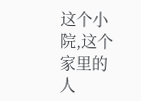这个小院,这个家里的人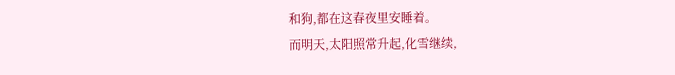和狗,都在这春夜里安睡着。
而明天,太阳照常升起,化雪继续,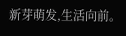新芽萌发,生活向前。